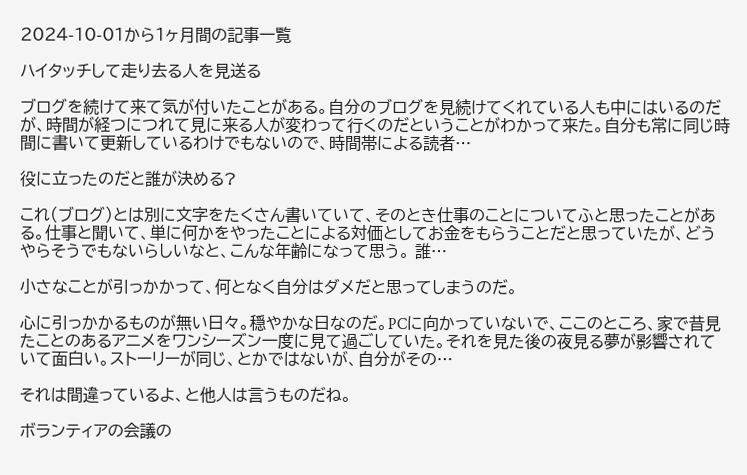2024-10-01から1ヶ月間の記事一覧

ハイタッチして走り去る人を見送る

ブログを続けて来て気が付いたことがある。自分のブログを見続けてくれている人も中にはいるのだが、時間が経つにつれて見に来る人が変わって行くのだということがわかって来た。自分も常に同じ時間に書いて更新しているわけでもないので、時間帯による読者…

役に立ったのだと誰が決める?

これ(ブログ)とは別に文字をたくさん書いていて、そのとき仕事のことについてふと思ったことがある。仕事と聞いて、単に何かをやったことによる対価としてお金をもらうことだと思っていたが、どうやらそうでもないらしいなと、こんな年齢になって思う。 誰…

小さなことが引っかかって、何となく自分はダメだと思ってしまうのだ。

心に引っかかるものが無い日々。穏やかな日なのだ。PCに向かっていないで、ここのところ、家で昔見たことのあるアニメをワンシーズン一度に見て過ごしていた。それを見た後の夜見る夢が影響されていて面白い。ストーリーが同じ、とかではないが、自分がその…

それは間違っているよ、と他人は言うものだね。

ボランティアの会議の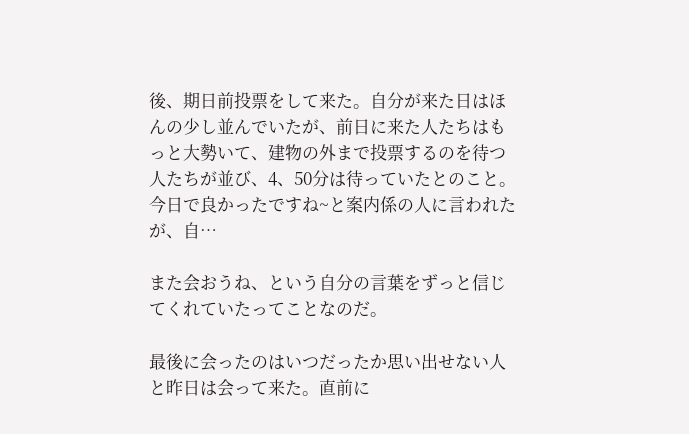後、期日前投票をして来た。自分が来た日はほんの少し並んでいたが、前日に来た人たちはもっと大勢いて、建物の外まで投票するのを待つ人たちが並び、4、50分は待っていたとのこと。今日で良かったですね~と案内係の人に言われたが、自…

また会おうね、という自分の言葉をずっと信じてくれていたってことなのだ。

最後に会ったのはいつだったか思い出せない人と昨日は会って来た。直前に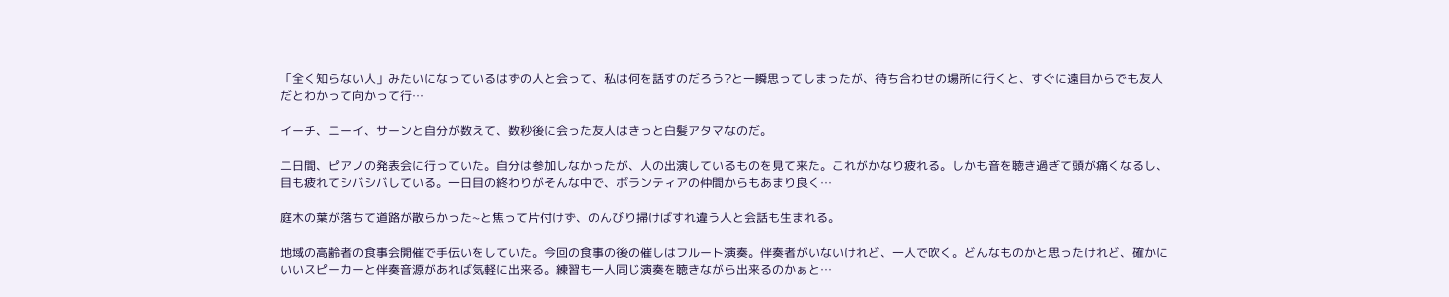「全く知らない人」みたいになっているはずの人と会って、私は何を話すのだろう?と一瞬思ってしまったが、待ち合わせの場所に行くと、すぐに遠目からでも友人だとわかって向かって行…

イーチ、ニーイ、サーンと自分が数えて、数秒後に会った友人はきっと白髪アタマなのだ。

二日間、ピアノの発表会に行っていた。自分は参加しなかったが、人の出演しているものを見て来た。これがかなり疲れる。しかも音を聴き過ぎて頭が痛くなるし、目も疲れてシバシバしている。一日目の終わりがそんな中で、ボランティアの仲間からもあまり良く…

庭木の葉が落ちて道路が散らかった~と焦って片付けず、のんびり掃けばすれ違う人と会話も生まれる。

地域の高齢者の食事会開催で手伝いをしていた。今回の食事の後の催しはフルート演奏。伴奏者がいないけれど、一人で吹く。どんなものかと思ったけれど、確かにいいスピーカーと伴奏音源があれば気軽に出来る。練習も一人同じ演奏を聴きながら出来るのかぁと…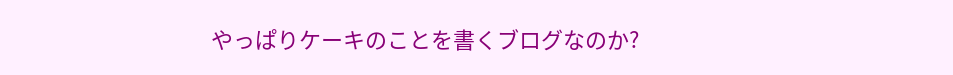やっぱりケーキのことを書くブログなのか?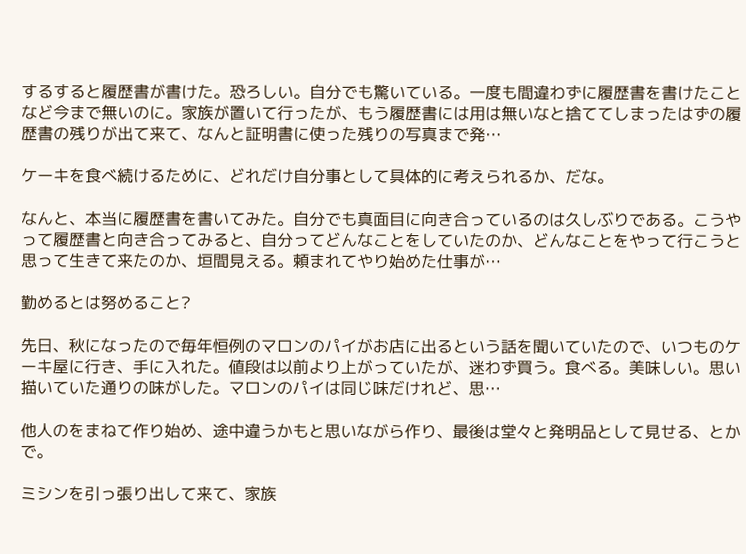するすると履歴書が書けた。恐ろしい。自分でも驚いている。一度も間違わずに履歴書を書けたことなど今まで無いのに。家族が置いて行ったが、もう履歴書には用は無いなと捨ててしまったはずの履歴書の残りが出て来て、なんと証明書に使った残りの写真まで発…

ケーキを食べ続けるために、どれだけ自分事として具体的に考えられるか、だな。

なんと、本当に履歴書を書いてみた。自分でも真面目に向き合っているのは久しぶりである。こうやって履歴書と向き合ってみると、自分ってどんなことをしていたのか、どんなことをやって行こうと思って生きて来たのか、垣間見える。頼まれてやり始めた仕事が…

勤めるとは努めること?

先日、秋になったので毎年恒例のマロンのパイがお店に出るという話を聞いていたので、いつものケーキ屋に行き、手に入れた。値段は以前より上がっていたが、迷わず買う。食べる。美味しい。思い描いていた通りの味がした。マロンのパイは同じ味だけれど、思…

他人のをまねて作り始め、途中違うかもと思いながら作り、最後は堂々と発明品として見せる、とかで。

ミシンを引っ張り出して来て、家族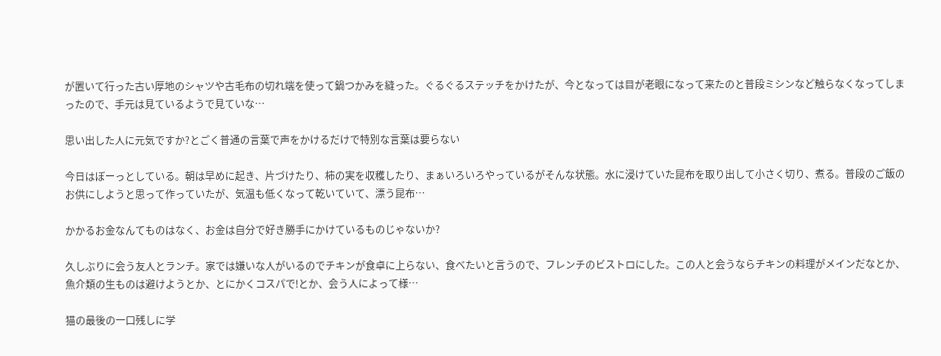が置いて行った古い厚地のシャツや古毛布の切れ端を使って鍋つかみを縫った。ぐるぐるステッチをかけたが、今となっては目が老眼になって来たのと普段ミシンなど触らなくなってしまったので、手元は見ているようで見ていな…

思い出した人に元気ですか?とごく普通の言葉で声をかけるだけで特別な言葉は要らない

今日はぼーっとしている。朝は早めに起き、片づけたり、柿の実を収穫したり、まぁいろいろやっているがそんな状態。水に浸けていた昆布を取り出して小さく切り、煮る。普段のご飯のお供にしようと思って作っていたが、気温も低くなって乾いていて、漂う昆布…

かかるお金なんてものはなく、お金は自分で好き勝手にかけているものじゃないか?

久しぶりに会う友人とランチ。家では嫌いな人がいるのでチキンが食卓に上らない、食べたいと言うので、フレンチのビストロにした。この人と会うならチキンの料理がメインだなとか、魚介類の生ものは避けようとか、とにかくコスパで!とか、会う人によって様…

猫の最後の一口残しに学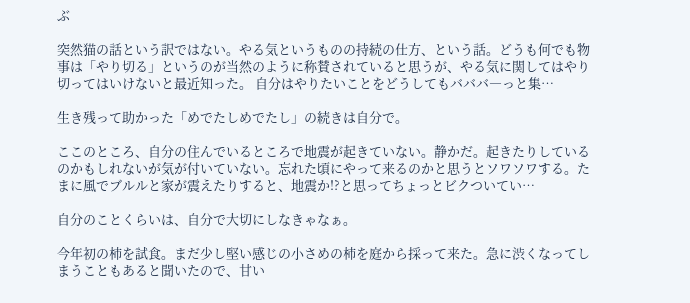ぶ

突然猫の話という訳ではない。やる気というものの持続の仕方、という話。どうも何でも物事は「やり切る」というのが当然のように称賛されていると思うが、やる気に関してはやり切ってはいけないと最近知った。 自分はやりたいことをどうしてもバババ―っと集…

生き残って助かった「めでたしめでたし」の続きは自分で。

ここのところ、自分の住んでいるところで地震が起きていない。静かだ。起きたりしているのかもしれないが気が付いていない。忘れた頃にやって来るのかと思うとソワソワする。たまに風でブルルと家が震えたりすると、地震か!?と思ってちょっとビクついてい…

自分のことくらいは、自分で大切にしなきゃなぁ。

今年初の柿を試食。まだ少し堅い感じの小さめの柿を庭から採って来た。急に渋くなってしまうこともあると聞いたので、甘い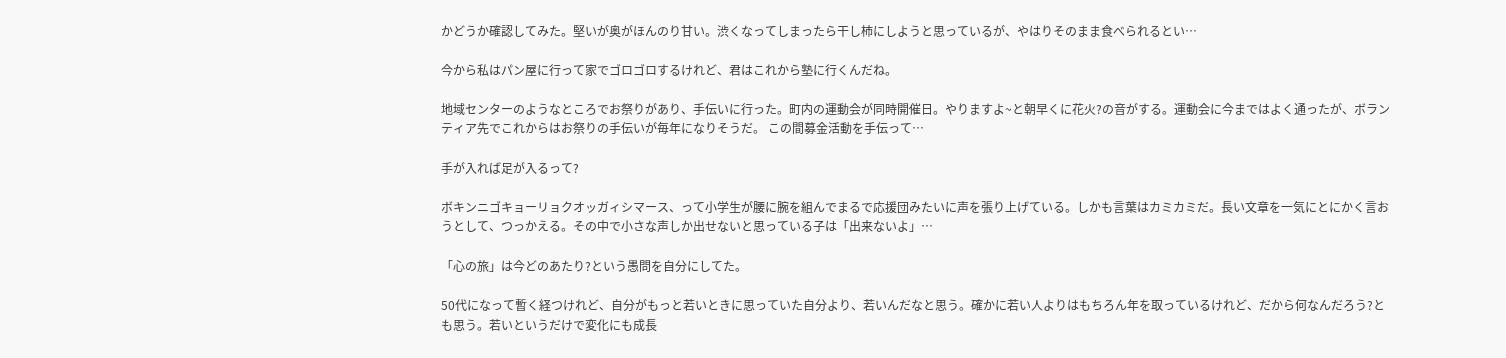かどうか確認してみた。堅いが奥がほんのり甘い。渋くなってしまったら干し柿にしようと思っているが、やはりそのまま食べられるとい…

今から私はパン屋に行って家でゴロゴロするけれど、君はこれから塾に行くんだね。

地域センターのようなところでお祭りがあり、手伝いに行った。町内の運動会が同時開催日。やりますよ~と朝早くに花火?の音がする。運動会に今まではよく通ったが、ボランティア先でこれからはお祭りの手伝いが毎年になりそうだ。 この間募金活動を手伝って…

手が入れば足が入るって?

ボキンニゴキョーリョクオッガィシマース、って小学生が腰に腕を組んでまるで応援団みたいに声を張り上げている。しかも言葉はカミカミだ。長い文章を一気にとにかく言おうとして、つっかえる。その中で小さな声しか出せないと思っている子は「出来ないよ」…

「心の旅」は今どのあたり?という愚問を自分にしてた。

50代になって暫く経つけれど、自分がもっと若いときに思っていた自分より、若いんだなと思う。確かに若い人よりはもちろん年を取っているけれど、だから何なんだろう?とも思う。若いというだけで変化にも成長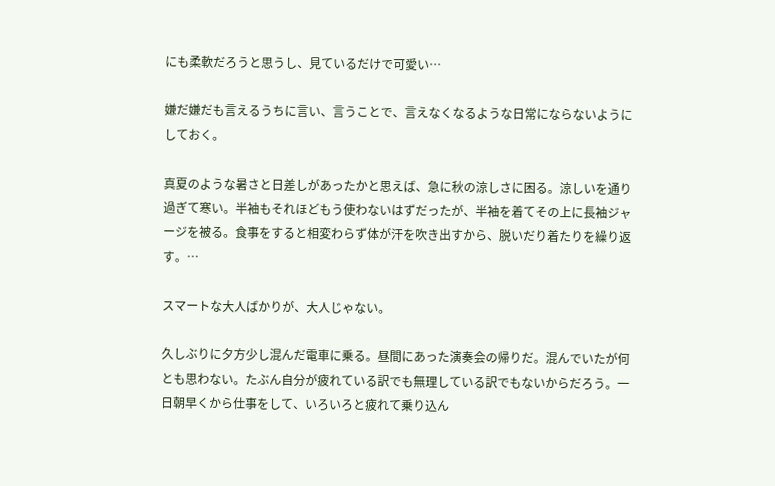にも柔軟だろうと思うし、見ているだけで可愛い…

嫌だ嫌だも言えるうちに言い、言うことで、言えなくなるような日常にならないようにしておく。

真夏のような暑さと日差しがあったかと思えば、急に秋の涼しさに困る。涼しいを通り過ぎて寒い。半袖もそれほどもう使わないはずだったが、半袖を着てその上に長袖ジャージを被る。食事をすると相変わらず体が汗を吹き出すから、脱いだり着たりを繰り返す。…

スマートな大人ばかりが、大人じゃない。

久しぶりに夕方少し混んだ電車に乗る。昼間にあった演奏会の帰りだ。混んでいたが何とも思わない。たぶん自分が疲れている訳でも無理している訳でもないからだろう。一日朝早くから仕事をして、いろいろと疲れて乗り込ん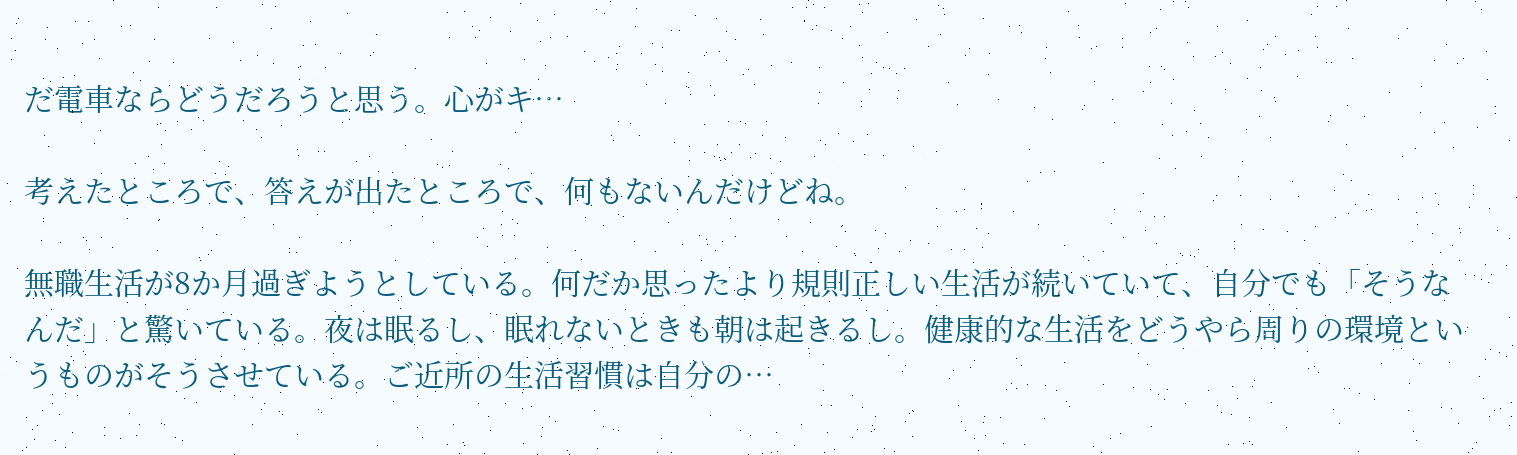だ電車ならどうだろうと思う。心がキ…

考えたところで、答えが出たところで、何もないんだけどね。

無職生活が8か月過ぎようとしている。何だか思ったより規則正しい生活が続いていて、自分でも「そうなんだ」と驚いている。夜は眠るし、眠れないときも朝は起きるし。健康的な生活をどうやら周りの環境というものがそうさせている。ご近所の生活習慣は自分の…